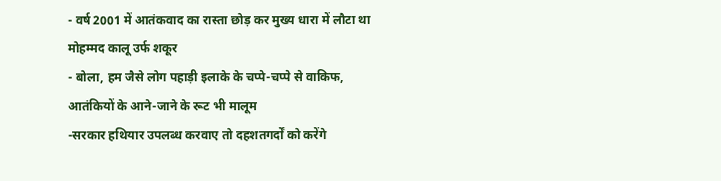- वर्ष 2001 में आतंकवाद का रास्ता छोड़ कर मुख्य धारा में लौटा था मोहम्मद कालू उर्फ शकूर
- बोला, हम जैसे लोग पहाड़ी इलाके के चप्पे-चप्पे से वाकिफ, आतंकियों के आने-जाने के रूट भी मालूम
-सरकार हथियार उपलब्ध करवाए तो दहशतगर्दों को करेंगे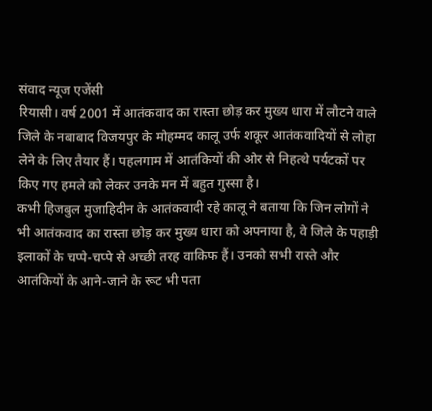संवाद न्यूज एजेंसी
रियासी। वर्ष 2001 में आतंकवाद का रास्ता छोड़ कर मुख्य धारा में लौटने वाले जिले के नबाबाद विजयपुर के मोहम्मद कालू उर्फ शकूर आतंकवादियों से लोहा लेने के लिए तैयार हैं। पहलगाम में आतंकियों की ओर से निहत्थे पर्यटकों पर किए गए हमले को लेकर उनके मन में बहुत गुस्सा है।
कभी हिजबुल मुजाहिदीन के आतंकवादी रहे कालू ने बताया कि जिन लोगों ने भी आतंकवाद का रास्ता छोड़ कर मुख्य धारा को अपनाया है, वे जिले के पहाड़ी इलाकों के चप्पे-चप्पे से अच्छी तरह वाकिफ हैं। उनको सभी रास्ते और आतंकियों के आने-जाने के रूट भी पता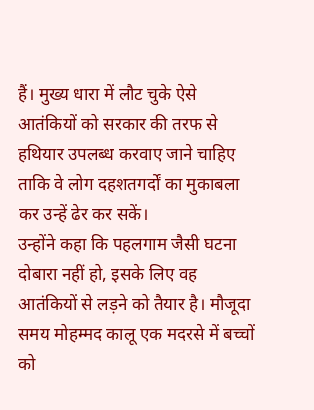हैं। मुख्य धारा में लौट चुके ऐसे आतंकियों को सरकार की तरफ से हथियार उपलब्ध करवाए जाने चाहिए ताकि वे लोग दहशतगर्दों का मुकाबला कर उन्हें ढेर कर सकें।
उन्होंने कहा कि पहलगाम जैसी घटना दोबारा नहीं हो, इसके लिए वह आतंकियों से लड़ने को तैयार है। मौजूदा समय मोहम्मद कालू एक मदरसे में बच्चों को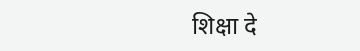शिक्षा दे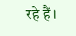रहे हैं।